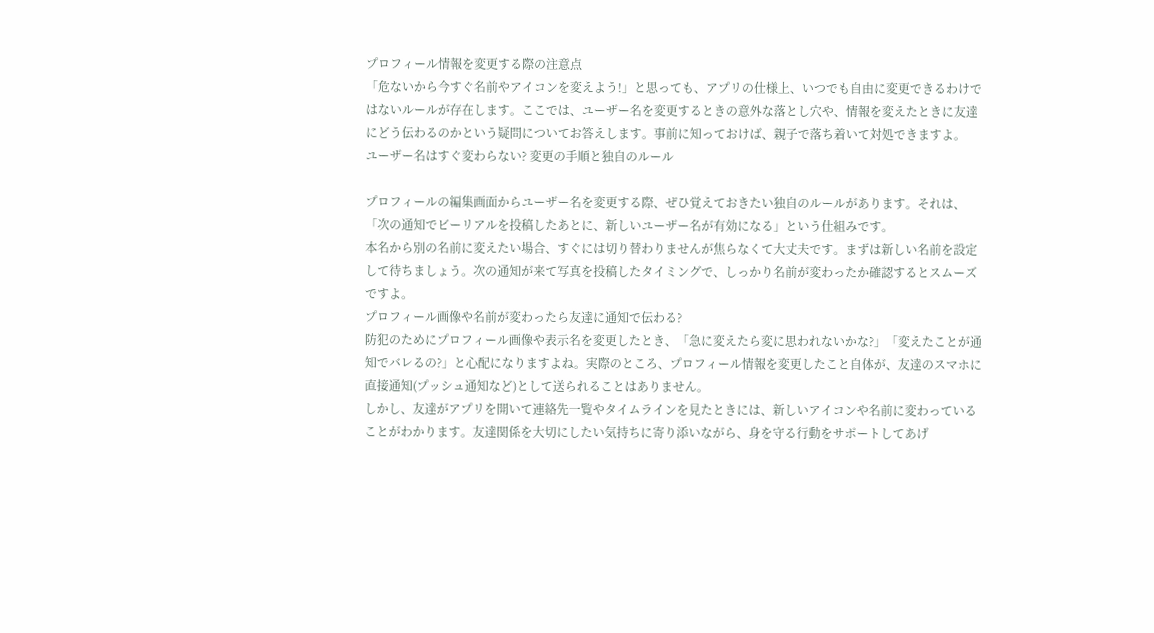プロフィール情報を変更する際の注意点
「危ないから今すぐ名前やアイコンを変えよう!」と思っても、アプリの仕様上、いつでも自由に変更できるわけではないルールが存在します。ここでは、ユーザー名を変更するときの意外な落とし穴や、情報を変えたときに友達にどう伝わるのかという疑問についてお答えします。事前に知っておけば、親子で落ち着いて対処できますよ。
ユーザー名はすぐ変わらない? 変更の手順と独自のルール

プロフィールの編集画面からユーザー名を変更する際、ぜひ覚えておきたい独自のルールがあります。それは、「次の通知でビーリアルを投稿したあとに、新しいユーザー名が有効になる」という仕組みです。
本名から別の名前に変えたい場合、すぐには切り替わりませんが焦らなくて大丈夫です。まずは新しい名前を設定して待ちましょう。次の通知が来て写真を投稿したタイミングで、しっかり名前が変わったか確認するとスムーズですよ。
プロフィール画像や名前が変わったら友達に通知で伝わる?
防犯のためにプロフィール画像や表示名を変更したとき、「急に変えたら変に思われないかな?」「変えたことが通知でバレるの?」と心配になりますよね。実際のところ、プロフィール情報を変更したこと自体が、友達のスマホに直接通知(プッシュ通知など)として送られることはありません。
しかし、友達がアプリを開いて連絡先一覧やタイムラインを見たときには、新しいアイコンや名前に変わっていることがわかります。友達関係を大切にしたい気持ちに寄り添いながら、身を守る行動をサポートしてあげ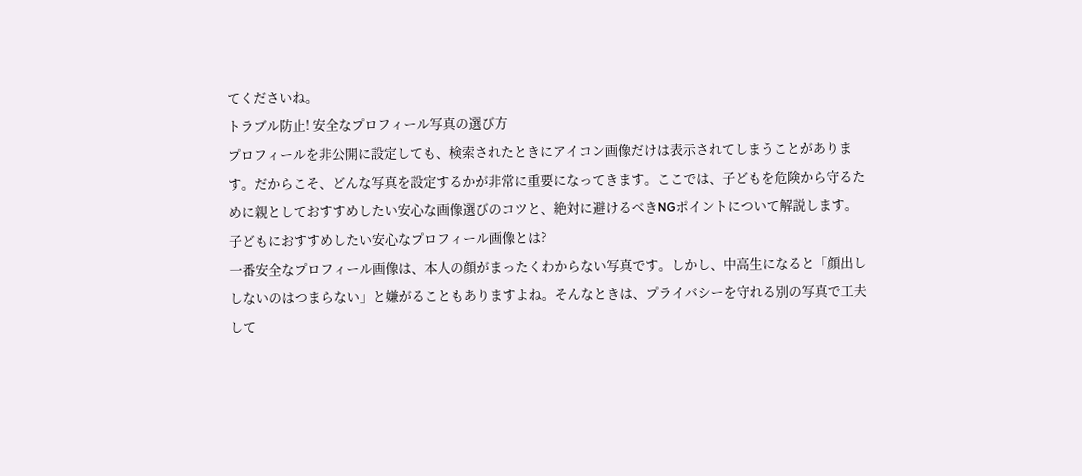てくださいね。
トラブル防止! 安全なプロフィール写真の選び方
プロフィールを非公開に設定しても、検索されたときにアイコン画像だけは表示されてしまうことがあります。だからこそ、どんな写真を設定するかが非常に重要になってきます。ここでは、子どもを危険から守るために親としておすすめしたい安心な画像選びのコツと、絶対に避けるべきNGポイントについて解説します。
子どもにおすすめしたい安心なプロフィール画像とは?
一番安全なプロフィール画像は、本人の顔がまったくわからない写真です。しかし、中高生になると「顔出ししないのはつまらない」と嫌がることもありますよね。そんなときは、プライバシーを守れる別の写真で工夫して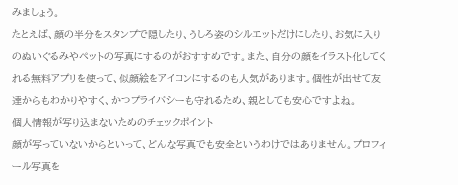みましょう。
たとえば、顔の半分をスタンプで隠したり、うしろ姿のシルエットだけにしたり、お気に入りのぬいぐるみやペットの写真にするのがおすすめです。また、自分の顔をイラスト化してくれる無料アプリを使って、似顔絵をアイコンにするのも人気があります。個性が出せて友達からもわかりやすく、かつプライバシーも守れるため、親としても安心ですよね。
個人情報が写り込まないためのチェックポイント
顔が写っていないからといって、どんな写真でも安全というわけではありません。プロフィール写真を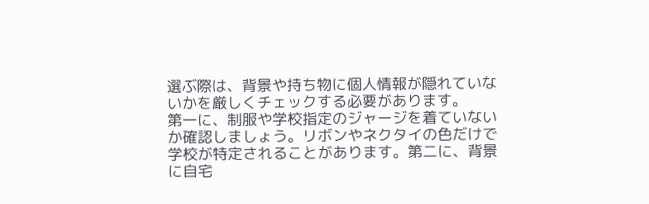選ぶ際は、背景や持ち物に個人情報が隠れていないかを厳しくチェックする必要があります。
第一に、制服や学校指定のジャージを着ていないか確認しましょう。リボンやネクタイの色だけで学校が特定されることがあります。第二に、背景に自宅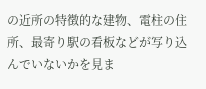の近所の特徴的な建物、電柱の住所、最寄り駅の看板などが写り込んでいないかを見ま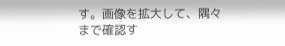す。画像を拡大して、隅々まで確認す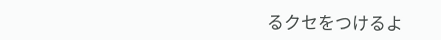るクセをつけるよ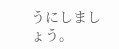うにしましょう。